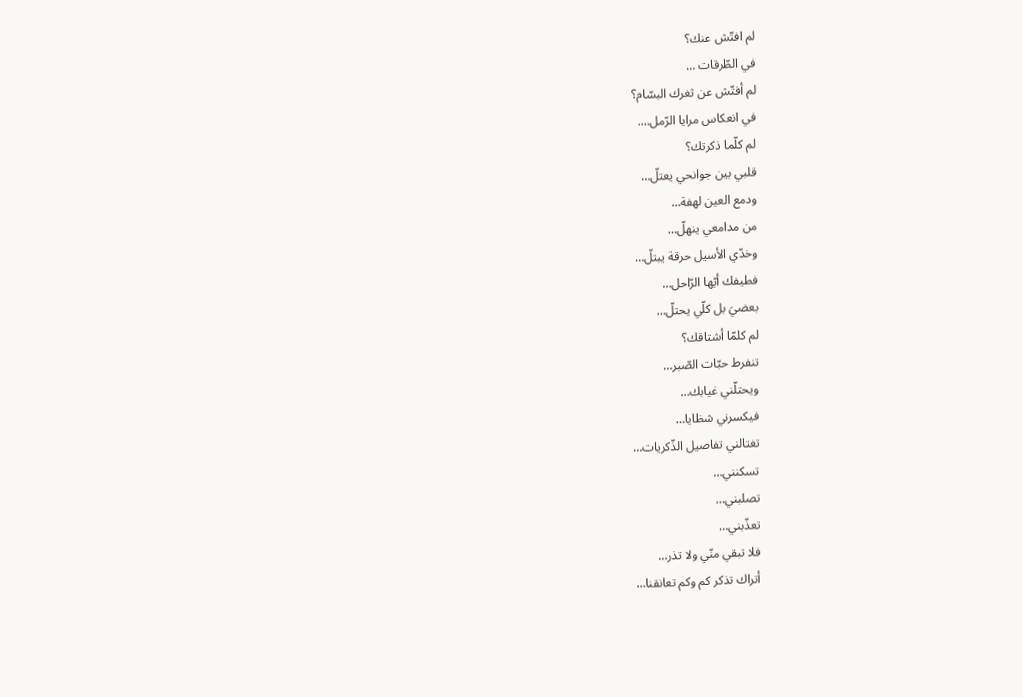لم افتّش عنك؟
في الطّرقات …
لم أفتّش عن ثغرك البسّام؟
في انعكاس مرايا الرّمل….
لم كلّما ذكرتك؟
قلبي بين جوانحي يعتلّ…
ودمع العين لهفة…
من مدامعي ينهلّ…
وخدّي الأسيل حرقة يبتلّ…
فطيفك أيّها الرّاحل…
بعضيَ بل كلّي يحتلّ…
لم كلمّا أشتاقك؟
تنفرط حبّات الصّبر…
ويحتلّني غيابك…
فيكسرني شظايا…
تغتالني تفاصيل الذّكريات…
تسكنني…
تصلبني…
تعذّبني…
فلا تبقي منّي ولا تذر…
أتراك تذكر كم وكم تعانقنا…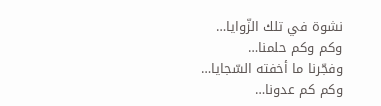نشوة في تلك الزّوايا…
وكم وكم حلمنا…
وفجّرنا ما أخفته السّجايا…
وكم كم عدونا…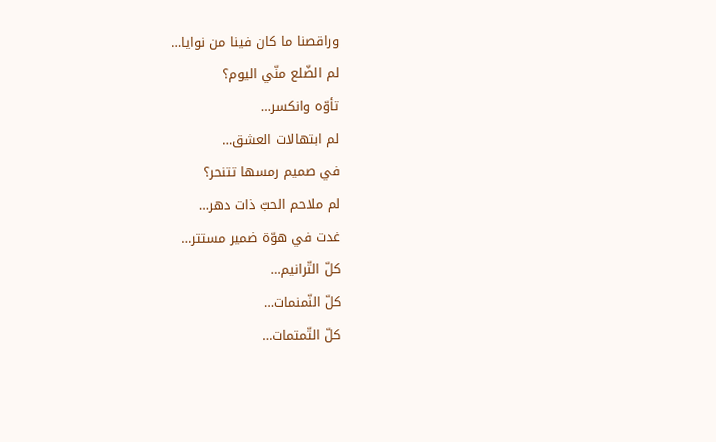وراقصنا ما كان فينا من نوايا…
لم الضّلع منّي اليوم؟
تأوّه وانكسر…
لم ابتهالات العشق…
في صميم رمسها تتنحر؟
لم ملاحم الحبّ ذات دهر…
غدت في هوّة ضمير مستتر…
كلّ التّرانيم…
كلّ النّمنمات…
كلّ التّمتمات…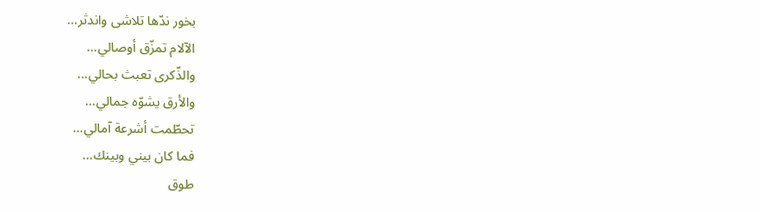بخور ندّها تلاشى واندثر…
الآلام تمزّق أوصالي…
والذّكرى تعبث بحالي…
والأرق يشوّه جمالي…
تحطّمت أشرعة آمالي…
فما كان بيني وبينك…
طوق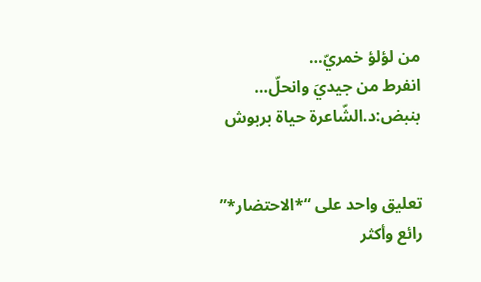من لؤلؤ خمريّ…
انفرط من جيديَ وانحلّ…
بنبض:د.الشّاعرة حياة بربوش


تعليق واحد على “*الاحتضار*”
رائع وأكثر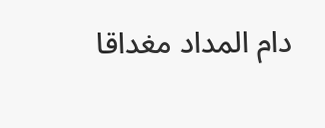دام المداد مغداقا